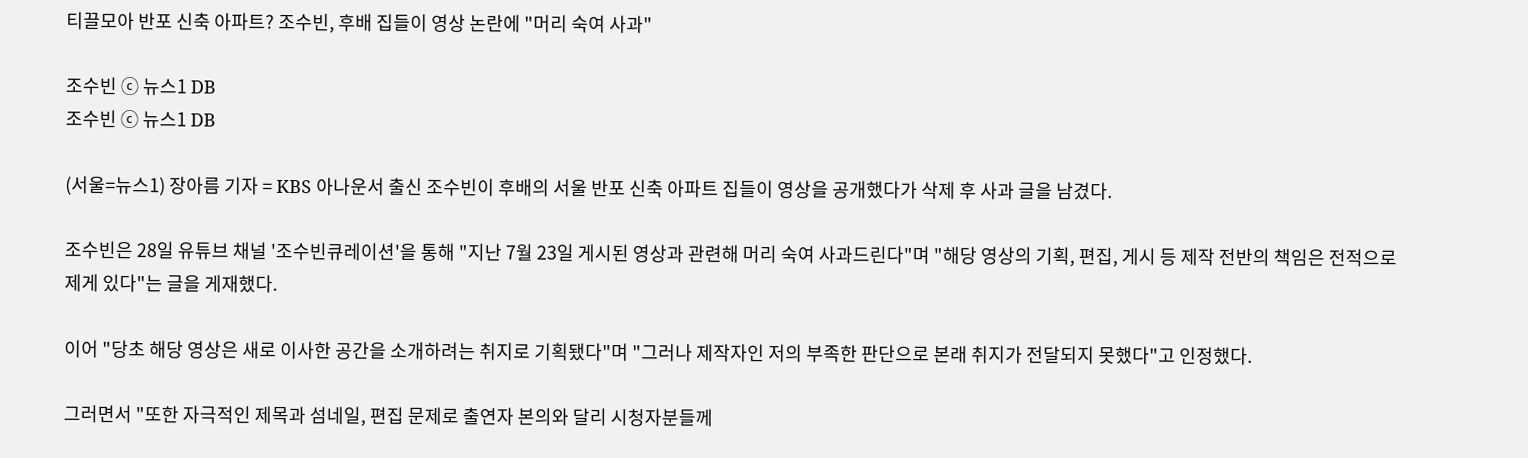티끌모아 반포 신축 아파트? 조수빈, 후배 집들이 영상 논란에 "머리 숙여 사과"

조수빈 ⓒ 뉴스1 DB
조수빈 ⓒ 뉴스1 DB

(서울=뉴스1) 장아름 기자 = KBS 아나운서 출신 조수빈이 후배의 서울 반포 신축 아파트 집들이 영상을 공개했다가 삭제 후 사과 글을 남겼다.

조수빈은 28일 유튜브 채널 '조수빈큐레이션'을 통해 "지난 7월 23일 게시된 영상과 관련해 머리 숙여 사과드린다"며 "해당 영상의 기획, 편집, 게시 등 제작 전반의 책임은 전적으로 제게 있다"는 글을 게재했다.

이어 "당초 해당 영상은 새로 이사한 공간을 소개하려는 취지로 기획됐다"며 "그러나 제작자인 저의 부족한 판단으로 본래 취지가 전달되지 못했다"고 인정했다.

그러면서 "또한 자극적인 제목과 섬네일, 편집 문제로 출연자 본의와 달리 시청자분들께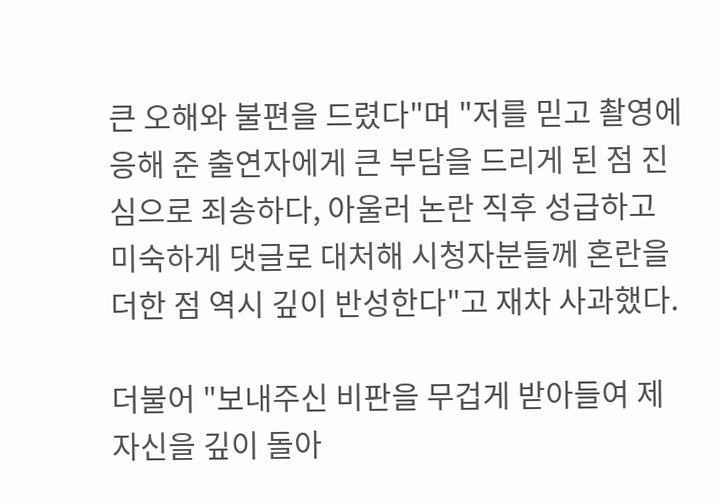큰 오해와 불편을 드렸다"며 "저를 믿고 촬영에 응해 준 출연자에게 큰 부담을 드리게 된 점 진심으로 죄송하다, 아울러 논란 직후 성급하고 미숙하게 댓글로 대처해 시청자분들께 혼란을 더한 점 역시 깊이 반성한다"고 재차 사과했다.

더불어 "보내주신 비판을 무겁게 받아들여 제 자신을 깊이 돌아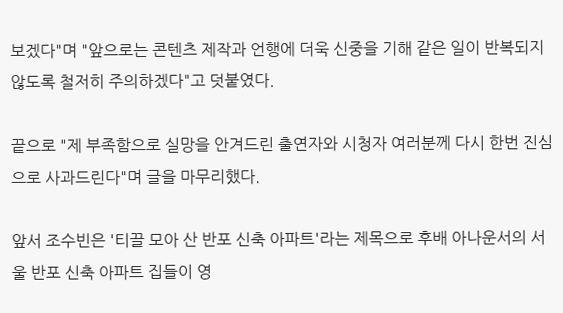보겠다"며 "앞으로는 콘텐츠 제작과 언행에 더욱 신중을 기해 같은 일이 반복되지 않도록 철저히 주의하겠다"고 덧붙였다.

끝으로 "제 부족함으로 실망을 안겨드린 출연자와 시청자 여러분께 다시 한번 진심으로 사과드린다"며 글을 마무리했다.

앞서 조수빈은 '티끌 모아 산 반포 신축 아파트'라는 제목으로 후배 아나운서의 서울 반포 신축 아파트 집들이 영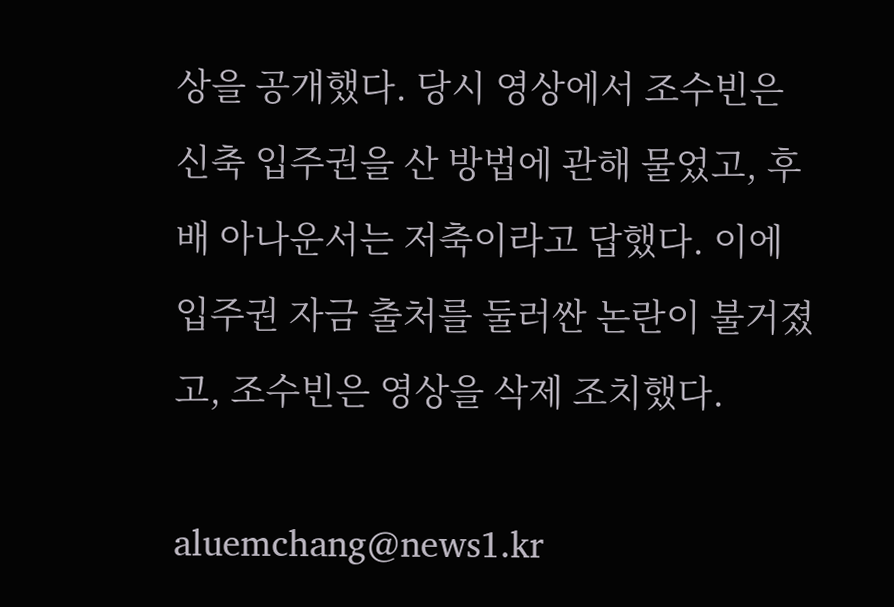상을 공개했다. 당시 영상에서 조수빈은 신축 입주권을 산 방법에 관해 물었고, 후배 아나운서는 저축이라고 답했다. 이에 입주권 자금 출처를 둘러싼 논란이 불거졌고, 조수빈은 영상을 삭제 조치했다.

aluemchang@news1.kr